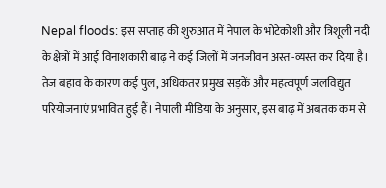Nepal floods: इस सप्ताह की शुरुआत में नेपाल के भोटेकोशी और त्रिशूली नदी के क्षेत्रों में आई विनाशकारी बाढ़ ने कई जिलों में जनजीवन अस्त-व्यस्त कर दिया है। तेज बहाव के कारण कई पुल, अधिकतर प्रमुख सड़कें और महत्वपूर्ण जलविद्युत परियोजनाएं प्रभावित हुई हैं। नेपाली मीडिया के अनुसार, इस बाढ़ में अबतक कम से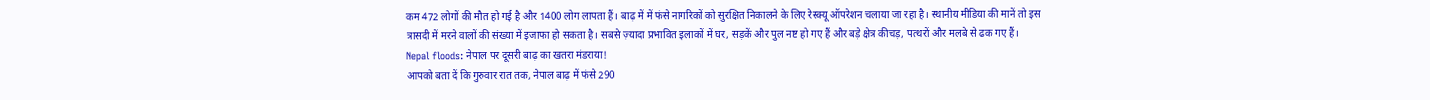कम 472 लोगों की मौत हो गई है और 1400 लोग लापता हैं। बाढ़ में में फंसे नागरिकों को सुरक्षित निकालने के लिए रेस्क्यू ऑपरेशन चलाया जा रहा है। स्थानीय मीडिया की मानें तो इस त्रासदी में मरने वालों की संख्या में इजाफा हो सकता है। सबसे ज़्यादा प्रभावित इलाकों में घर, सड़कें और पुल नष्ट हो गए हैं और बड़े क्षेत्र कीचड़, पत्थरों और मलबे से ढक गए हैं।
Nepal floods: नेपाल पर दूसरी बाढ़ का खतरा मंडराया!
आपको बता दें कि गुरुवार रात तक, नेपाल बाढ़ में फंसे 290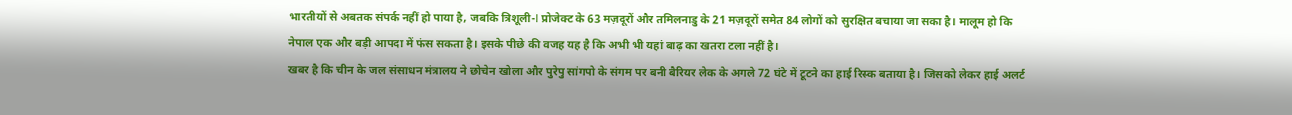भारतीयों से अबतक संपर्क नहीं हो पाया है, जबकि त्रिशूली-I प्रोजेक्ट के 63 मज़दूरों और तमिलनाडु के 21 मज़दूरों समेत 84 लोगों को सुरक्षित बचाया जा सका है। मालूम हो कि नेपाल एक और बड़ी आपदा में फंस सकता है। इसके पीछे की वजह यह है कि अभी भी यहां बाढ़ का खतरा टला नहीं है।
खबर है कि चीन के जल संसाधन मंत्रालय ने छोचेन खोला और पुरेपु सांगपो के संगम पर बनी बैरियर लेक के अगले 72 घंटे में टूटने का हाई रिस्क बताया है। जिसको लेकर हाई अलर्ट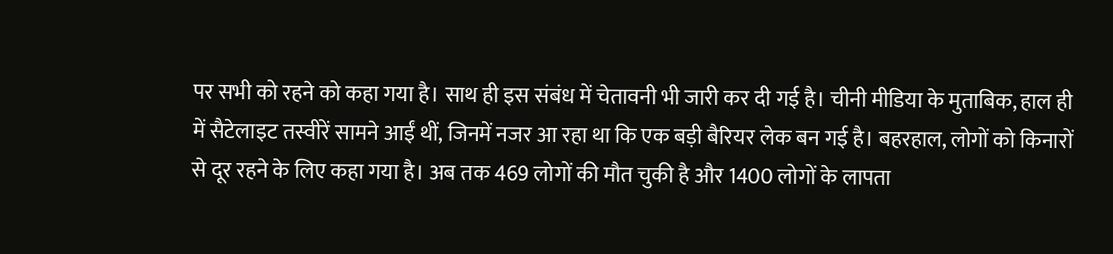पर सभी को रहने को कहा गया है। साथ ही इस संबंध में चेतावनी भी जारी कर दी गई है। चीनी मीडिया के मुताबिक, हाल ही में सैटेलाइट तस्वीरें सामने आईं थीं, जिनमें नजर आ रहा था कि एक बड़ी बैरियर लेक बन गई है। बहरहाल, लोगों को किनारों से दूर रहने के लिए कहा गया है। अब तक 469 लोगों की मौत चुकी है और 1400 लोगों के लापता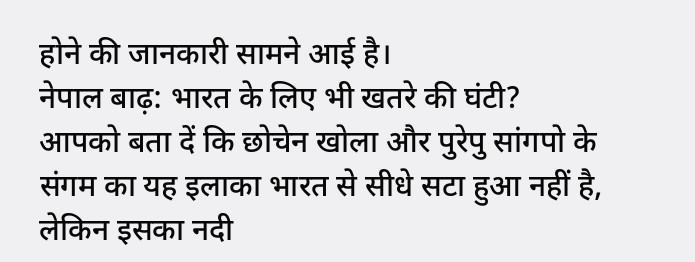होने की जानकारी सामने आई है।
नेपाल बाढ़: भारत के लिए भी खतरे की घंटी?
आपको बता दें कि छोचेन खोला और पुरेपु सांगपो के संगम का यह इलाका भारत से सीधे सटा हुआ नहीं है, लेकिन इसका नदी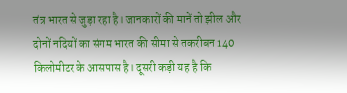तंत्र भारत से जुड़ा रहा है। जानकारों की मानें तो झील और दोनों नदियों का संगम भारत की सीमा से तकरीबन 140 किलोमीटर के आसपास है। दूसरी कड़ी यह है कि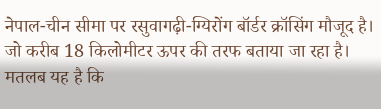नेपाल-चीन सीमा पर रसुवागढ़ी-ग्यिरोंग बॉर्डर क्रॉसिंग मौजूद है। जो करीब 18 किलोमीटर ऊपर की तरफ बताया जा रहा है। मतलब यह है कि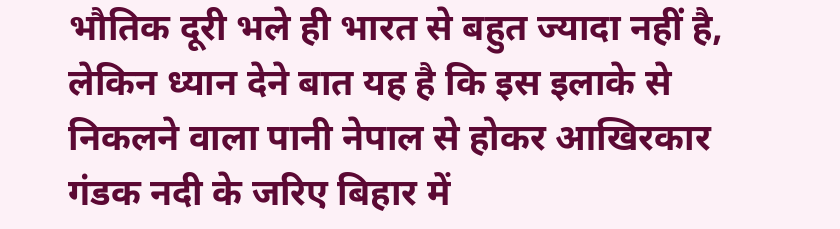भौतिक दूरी भले ही भारत से बहुत ज्यादा नहीं है, लेकिन ध्यान देने बात यह है कि इस इलाके से निकलने वाला पानी नेपाल से होकर आखिरकार गंडक नदी के जरिए बिहार में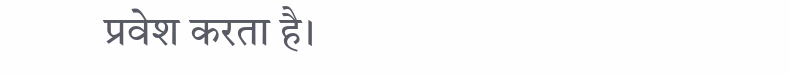प्रवेश करता है।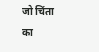जो चिंता का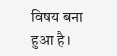विषय बना हुआ है।